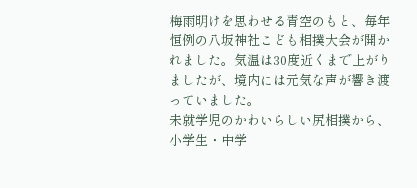梅雨明けを思わせる青空のもと、毎年恒例の八坂神社こども相撲大会が開かれました。気温は30度近くまで上がりましたが、境内には元気な声が響き渡っていました。
未就学児のかわいらしい尻相撲から、小学生・中学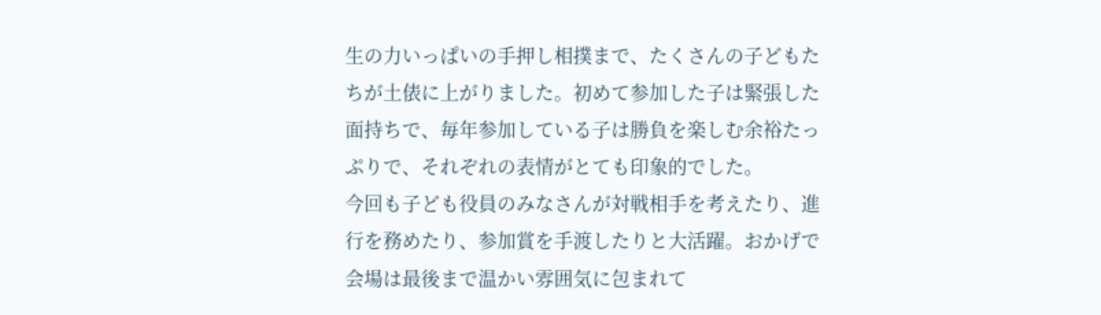生の力いっぱいの手押し相撲まで、たくさんの子どもたちが土俵に上がりました。初めて参加した子は緊張した面持ちで、毎年参加している子は勝負を楽しむ余裕たっぷりで、それぞれの表情がとても印象的でした。
今回も子ども役員のみなさんが対戦相手を考えたり、進行を務めたり、参加賞を手渡したりと大活躍。おかげで会場は最後まで温かい雰囲気に包まれて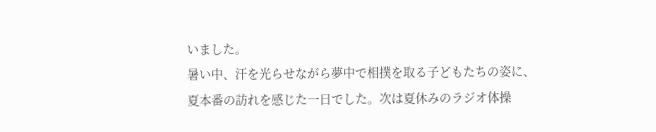いました。
暑い中、汗を光らせながら夢中で相撲を取る子どもたちの姿に、夏本番の訪れを感じた一日でした。次は夏休みのラジオ体操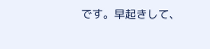です。早起きして、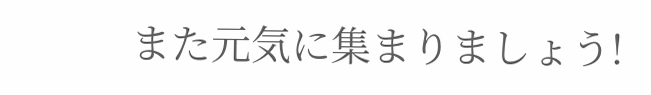また元気に集まりましょう!